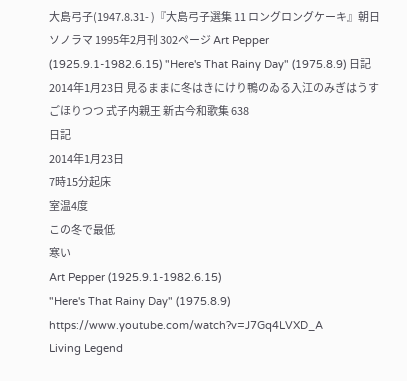大島弓子(1947.8.31- )『大島弓子選集 11 ロングロングケーキ』朝日ソノラマ 1995年2月刊 302ページ Art Pepper (1925.9.1-1982.6.15) "Here's That Rainy Day" (1975.8.9) 日記 2014年1月23日 見るままに冬はきにけり鴨のゐる入江のみぎはうすごほりつつ 式子内親王 新古今和歌集 638
日記
2014年1月23日
7時15分起床
室温4度
この冬で最低
寒い
Art Pepper (1925.9.1-1982.6.15)
"Here's That Rainy Day" (1975.8.9)
https://www.youtube.com/watch?v=J7Gq4LVXD_A
Living Legend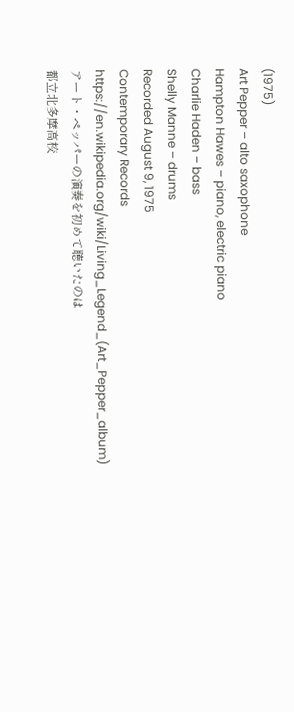(1975)
Art Pepper – alto saxophone
Hampton Hawes – piano, electric piano
Charlie Haden – bass
Shelly Manne – drums
Recorded August 9, 1975
Contemporary Records
https://en.wikipedia.org/wiki/Living_Legend_(Art_Pepper_album)
アート・ペッパーの演奏を初めて聴いたのは
都立北多摩高校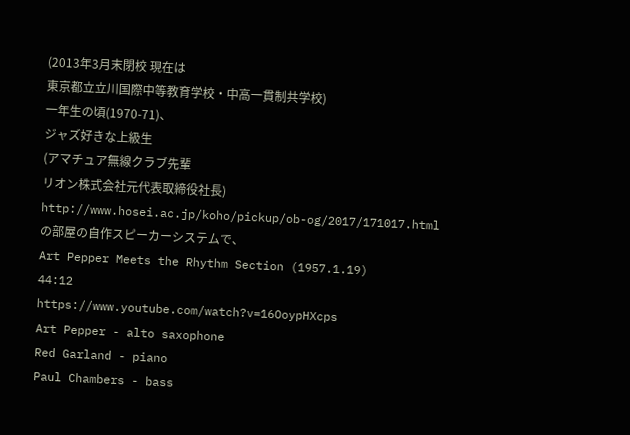(2013年3月末閉校 現在は
東京都立立川国際中等教育学校・中高一貫制共学校)
一年生の頃(1970-71)、
ジャズ好きな上級生
(アマチュア無線クラブ先輩
リオン株式会社元代表取締役社長)
http://www.hosei.ac.jp/koho/pickup/ob-og/2017/171017.html
の部屋の自作スピーカーシステムで、
Art Pepper Meets the Rhythm Section (1957.1.19)
44:12
https://www.youtube.com/watch?v=16OoypHXcps
Art Pepper - alto saxophone
Red Garland - piano
Paul Chambers - bass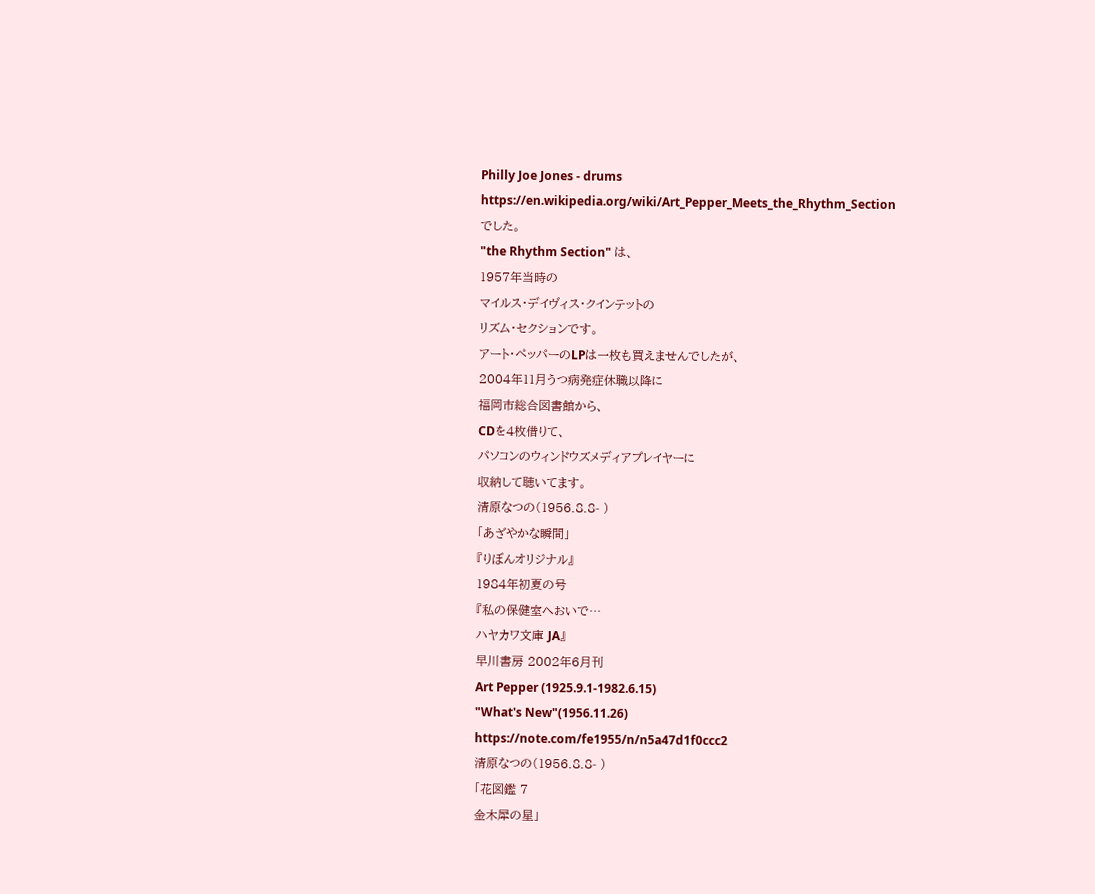Philly Joe Jones - drums
https://en.wikipedia.org/wiki/Art_Pepper_Meets_the_Rhythm_Section
でした。
"the Rhythm Section" は、
1957年当時の
マイルス・デイヴィス・クインテットの
リズム・セクションです。
アート・ペッパーのLPは一枚も買えませんでしたが、
2004年11月うつ病発症休職以降に
福岡市総合図書館から、
CDを4枚借りて、
パソコンのウィンドウズメディアプレイヤーに
収納して聴いてます。
清原なつの(1956.8.8- )
「あざやかな瞬間」
『りぼんオリジナル』
1984年初夏の号
『私の保健室へおいで…
ハヤカワ文庫 JA』
早川書房 2002年6月刊
Art Pepper (1925.9.1-1982.6.15)
"What's New"(1956.11.26)
https://note.com/fe1955/n/n5a47d1f0ccc2
清原なつの(1956.8.8- )
「花図鑑 7
金木犀の星」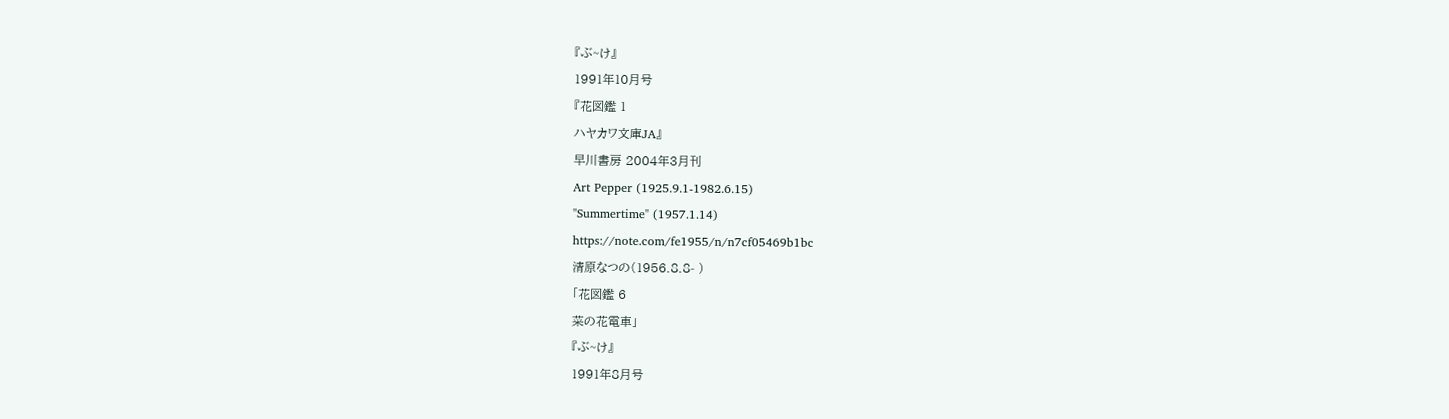『ぶ~け』
1991年10月号
『花図鑑 1
ハヤカワ文庫JA』
早川書房 2004年3月刊
Art Pepper (1925.9.1-1982.6.15)
"Summertime" (1957.1.14)
https://note.com/fe1955/n/n7cf05469b1bc
清原なつの(1956.8.8- )
「花図鑑 6
菜の花電車」
『ぶ~け』
1991年8月号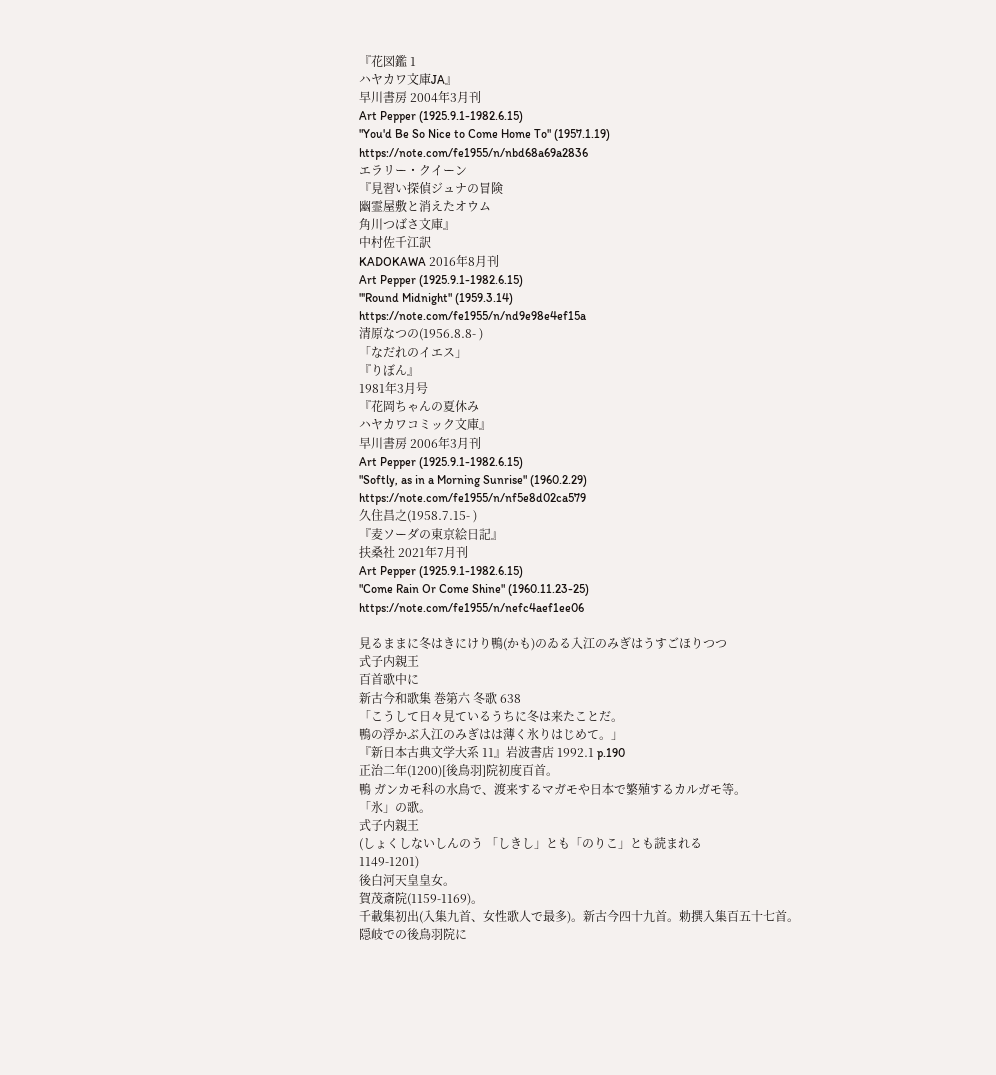『花図鑑 1
ハヤカワ文庫JA』
早川書房 2004年3月刊
Art Pepper (1925.9.1-1982.6.15)
"You'd Be So Nice to Come Home To" (1957.1.19)
https://note.com/fe1955/n/nbd68a69a2836
エラリー・クイーン
『見習い探偵ジュナの冒険
幽霊屋敷と消えたオウム
角川つばさ文庫』
中村佐千江訳
KADOKAWA 2016年8月刊
Art Pepper (1925.9.1-1982.6.15)
"'Round Midnight" (1959.3.14)
https://note.com/fe1955/n/nd9e98e4ef15a
清原なつの(1956.8.8- )
「なだれのイエス」
『りぼん』
1981年3月号
『花岡ちゃんの夏休み
ハヤカワコミック文庫』
早川書房 2006年3月刊
Art Pepper (1925.9.1-1982.6.15)
"Softly, as in a Morning Sunrise" (1960.2.29)
https://note.com/fe1955/n/nf5e8d02ca579
久住昌之(1958.7.15- )
『麦ソーダの東京絵日記』
扶桑社 2021年7月刊
Art Pepper (1925.9.1-1982.6.15)
"Come Rain Or Come Shine" (1960.11.23-25)
https://note.com/fe1955/n/nefc4aef1ee06

見るままに冬はきにけり鴨(かも)のゐる入江のみぎはうすごほりつつ
式子内親王
百首歌中に
新古今和歌集 巻第六 冬歌 638
「こうして日々見ているうちに冬は来たことだ。
鴨の浮かぶ入江のみぎはは薄く氷りはじめて。」
『新日本古典文学大系 11』岩波書店 1992.1 p.190
正治二年(1200)[後鳥羽]院初度百首。
鴨 ガンカモ科の水鳥で、渡来するマガモや日本で繁殖するカルガモ等。
「氷」の歌。
式子内親王
(しょくしないしんのう 「しきし」とも「のりこ」とも読まれる
1149-1201)
後白河天皇皇女。
賀茂斎院(1159-1169)。
千載集初出(入集九首、女性歌人で最多)。新古今四十九首。勅撰入集百五十七首。
隠岐での後鳥羽院に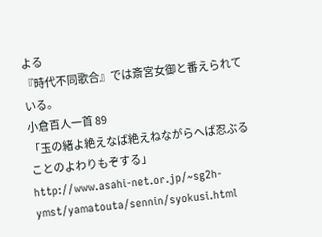よる
『時代不同歌合』では斎宮女御と番えられている。
小倉百人一首 89
「玉の緒よ絶えなば絶えねながらへば忍ぶることのよわりもぞする」
http://www.asahi-net.or.jp/~sg2h-ymst/yamatouta/sennin/syokusi.html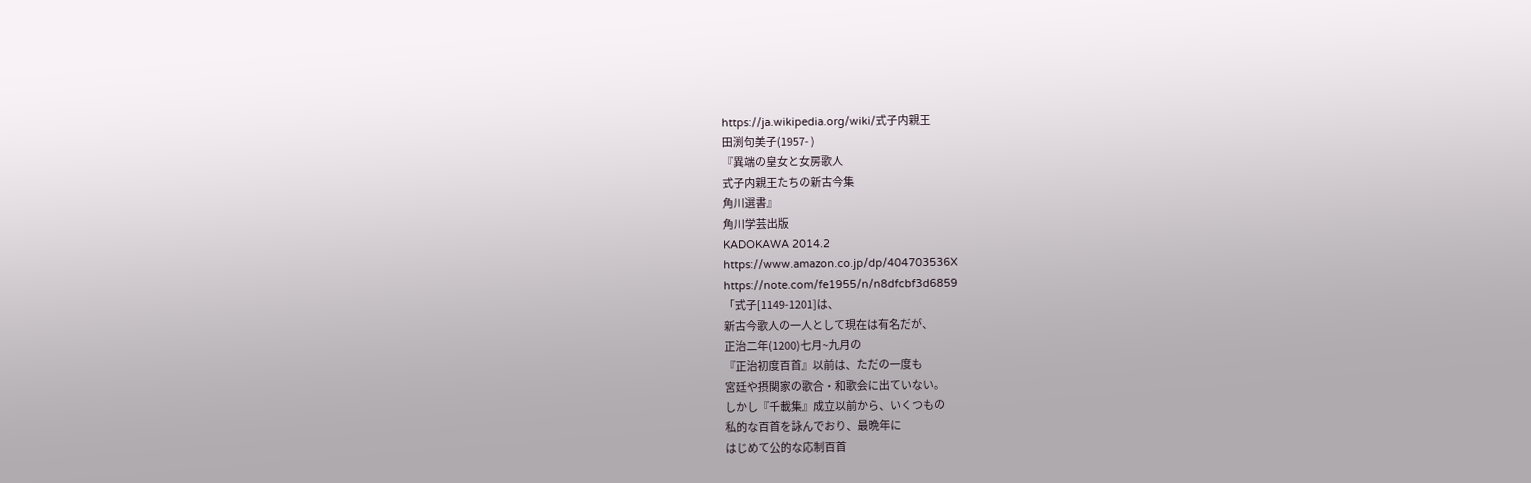https://ja.wikipedia.org/wiki/式子内親王
田渕句美子(1957- )
『異端の皇女と女房歌人
式子内親王たちの新古今集
角川選書』
角川学芸出版
KADOKAWA 2014.2
https://www.amazon.co.jp/dp/404703536X
https://note.com/fe1955/n/n8dfcbf3d6859
「式子[1149-1201]は、
新古今歌人の一人として現在は有名だが、
正治二年(1200)七月~九月の
『正治初度百首』以前は、ただの一度も
宮廷や摂関家の歌合・和歌会に出ていない。
しかし『千載集』成立以前から、いくつもの
私的な百首を詠んでおり、最晩年に
はじめて公的な応制百首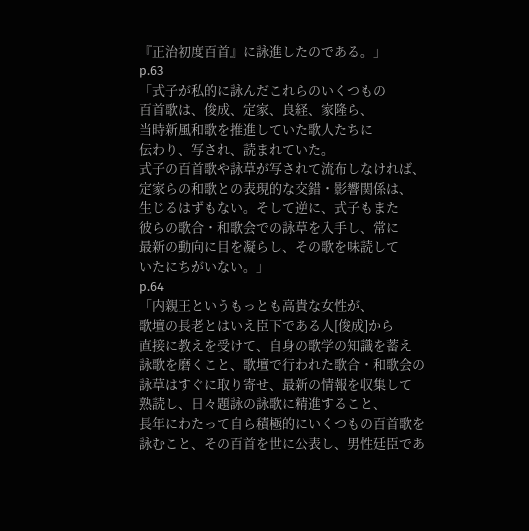『正治初度百首』に詠進したのである。」
p.63
「式子が私的に詠んだこれらのいくつもの
百首歌は、俊成、定家、良経、家隆ら、
当時新風和歌を推進していた歌人たちに
伝わり、写され、読まれていた。
式子の百首歌や詠草が写されて流布しなければ、
定家らの和歌との表現的な交錯・影響関係は、
生じるはずもない。そして逆に、式子もまた
彼らの歌合・和歌会での詠草を入手し、常に
最新の動向に目を凝らし、その歌を味読して
いたにちがいない。」
p.64
「内親王というもっとも高貴な女性が、
歌壇の長老とはいえ臣下である人[俊成]から
直接に教えを受けて、自身の歌学の知識を蓄え
詠歌を磨くこと、歌壇で行われた歌合・和歌会の
詠草はすぐに取り寄せ、最新の情報を収集して
熟読し、日々題詠の詠歌に精進すること、
長年にわたって自ら積極的にいくつもの百首歌を
詠むこと、その百首を世に公表し、男性廷臣であ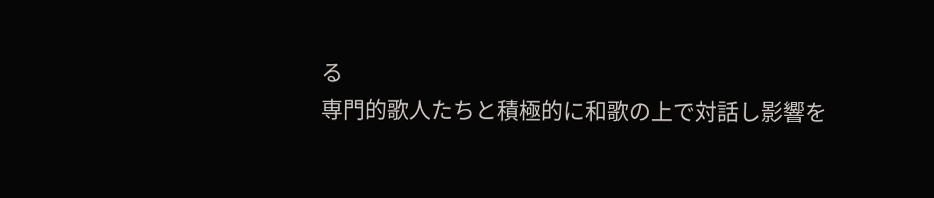る
専門的歌人たちと積極的に和歌の上で対話し影響を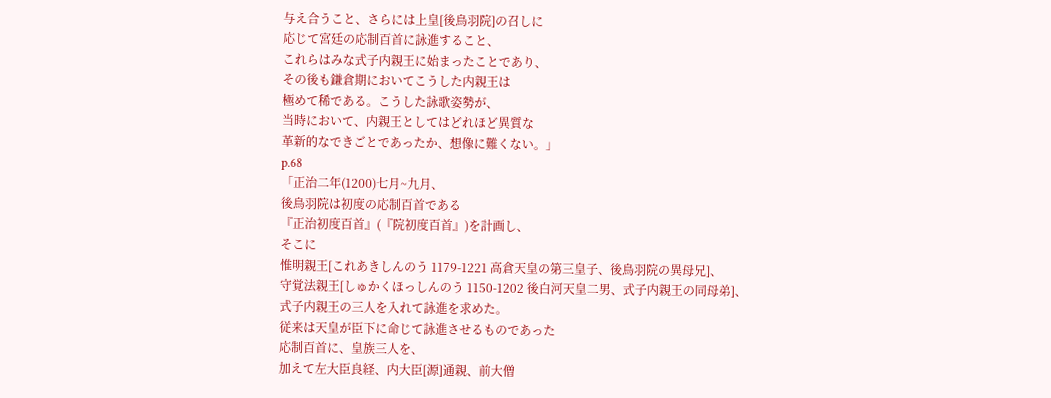与え合うこと、さらには上皇[後鳥羽院]の召しに
応じて宮廷の応制百首に詠進すること、
これらはみな式子内親王に始まったことであり、
その後も鎌倉期においてこうした内親王は
極めて稀である。こうした詠歌姿勢が、
当時において、内親王としてはどれほど異質な
革新的なできごとであったか、想像に難くない。」
p.68
「正治二年(1200)七月~九月、
後鳥羽院は初度の応制百首である
『正治初度百首』(『院初度百首』)を計画し、
そこに
惟明親王[これあきしんのう 1179-1221 高倉天皇の第三皇子、後鳥羽院の異母兄]、
守覚法親王[しゅかくほっしんのう 1150-1202 後白河天皇二男、式子内親王の同母弟]、
式子内親王の三人を入れて詠進を求めた。
従来は天皇が臣下に命じて詠進させるものであった
応制百首に、皇族三人を、
加えて左大臣良経、内大臣[源]通親、前大僧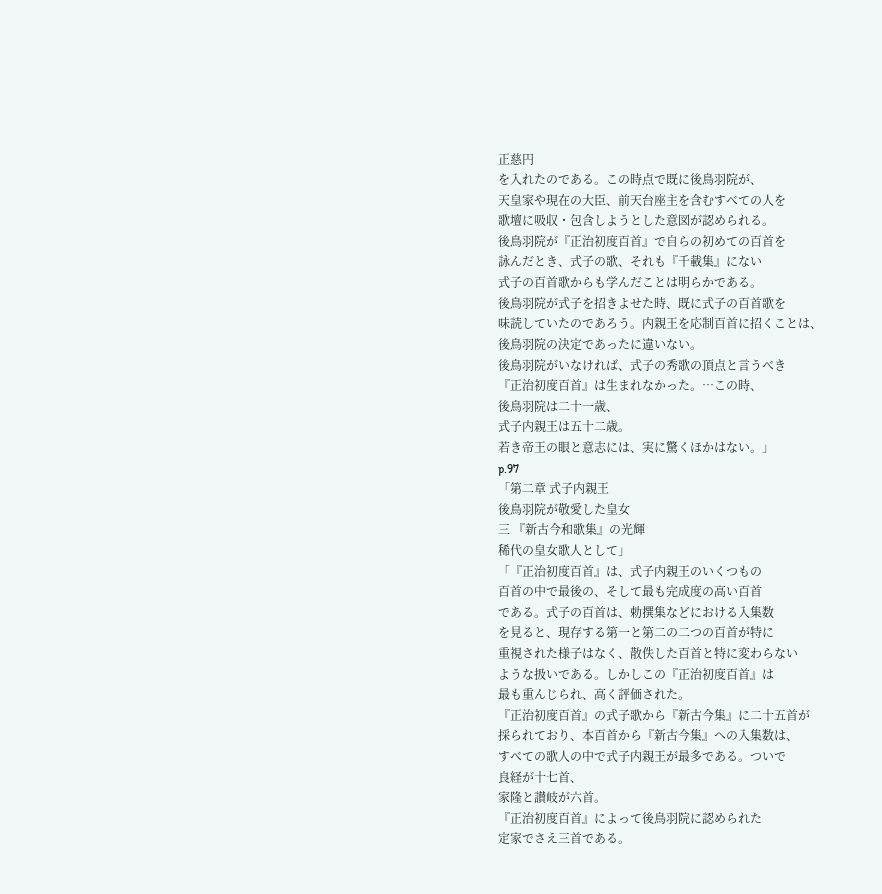正慈円
を入れたのである。この時点で既に後鳥羽院が、
天皇家や現在の大臣、前天台座主を含むすべての人を
歌壇に吸収・包含しようとした意図が認められる。
後鳥羽院が『正治初度百首』で自らの初めての百首を
詠んだとき、式子の歌、それも『千載集』にない
式子の百首歌からも学んだことは明らかである。
後鳥羽院が式子を招きよせた時、既に式子の百首歌を
味読していたのであろう。内親王を応制百首に招くことは、
後鳥羽院の決定であったに違いない。
後鳥羽院がいなければ、式子の秀歌の頂点と言うべき
『正治初度百首』は生まれなかった。…この時、
後鳥羽院は二十一歳、
式子内親王は五十二歳。
若き帝王の眼と意志には、実に驚くほかはない。」
p.97
「第二章 式子内親王
後鳥羽院が敬愛した皇女
三 『新古今和歌集』の光輝
稀代の皇女歌人として」
「『正治初度百首』は、式子内親王のいくつもの
百首の中で最後の、そして最も完成度の高い百首
である。式子の百首は、勅撰集などにおける入集数
を見ると、現存する第一と第二の二つの百首が特に
重視された様子はなく、散佚した百首と特に変わらない
ような扱いである。しかしこの『正治初度百首』は
最も重んじられ、高く評価された。
『正治初度百首』の式子歌から『新古今集』に二十五首が
採られており、本百首から『新古今集』への入集数は、
すべての歌人の中で式子内親王が最多である。ついで
良経が十七首、
家隆と讃岐が六首。
『正治初度百首』によって後鳥羽院に認められた
定家でさえ三首である。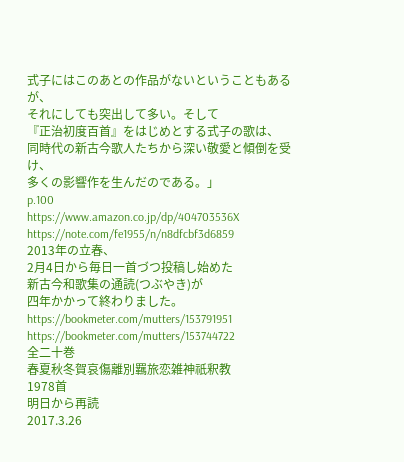式子にはこのあとの作品がないということもあるが、
それにしても突出して多い。そして
『正治初度百首』をはじめとする式子の歌は、
同時代の新古今歌人たちから深い敬愛と傾倒を受け、
多くの影響作を生んだのである。」
p.100
https://www.amazon.co.jp/dp/404703536X
https://note.com/fe1955/n/n8dfcbf3d6859
2013年の立春、
2月4日から毎日一首づつ投稿し始めた
新古今和歌集の通読(つぶやき)が
四年かかって終わりました。
https://bookmeter.com/mutters/153791951
https://bookmeter.com/mutters/153744722
全二十巻
春夏秋冬賀哀傷離別羈旅恋雑神祇釈教
1978首
明日から再読
2017.3.26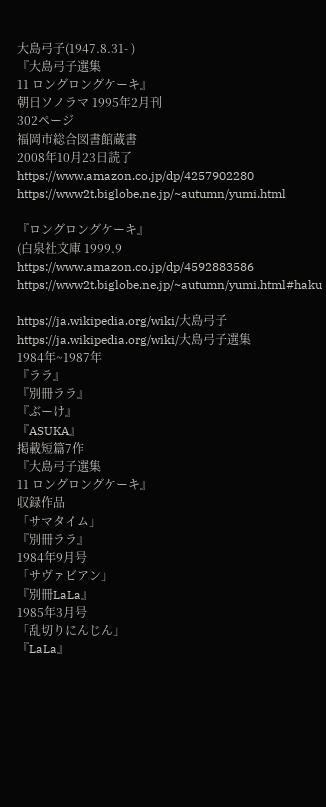大島弓子(1947.8.31- )
『大島弓子選集
11 ロングロングケーキ』
朝日ソノラマ 1995年2月刊
302ページ
福岡市総合図書館蔵書
2008年10月23日読了
https://www.amazon.co.jp/dp/4257902280
https://www2t.biglobe.ne.jp/~autumn/yumi.html

『ロングロングケーキ』
(白泉社文庫 1999.9
https://www.amazon.co.jp/dp/4592883586
https://www2t.biglobe.ne.jp/~autumn/yumi.html#haku

https://ja.wikipedia.org/wiki/大島弓子
https://ja.wikipedia.org/wiki/大島弓子選集
1984年~1987年
『ララ』
『別冊ララ』
『ぶーけ』
『ASUKA』
掲載短篇7作
『大島弓子選集
11 ロングロングケーキ』
収録作品
「サマタイム」
『別冊ララ』
1984年9月号
「サヴァビアン」
『別冊LaLa』
1985年3月号
「乱切りにんじん」
『LaLa』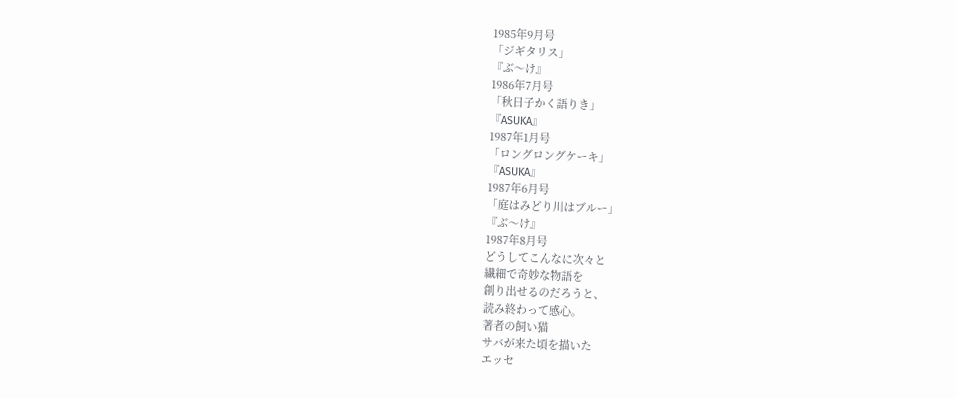1985年9月号
「ジギタリス」
『ぶ〜け』
1986年7月号
「秋日子かく語りき」
『ASUKA』
1987年1月号
「ロングロングケーキ」
『ASUKA』
1987年6月号
「庭はみどり川はブルー」
『ぶ〜け』
1987年8月号
どうしてこんなに次々と
繊細で奇妙な物語を
創り出せるのだろうと、
読み終わって感心。
著者の飼い猫
サバが来た頃を描いた
エッセ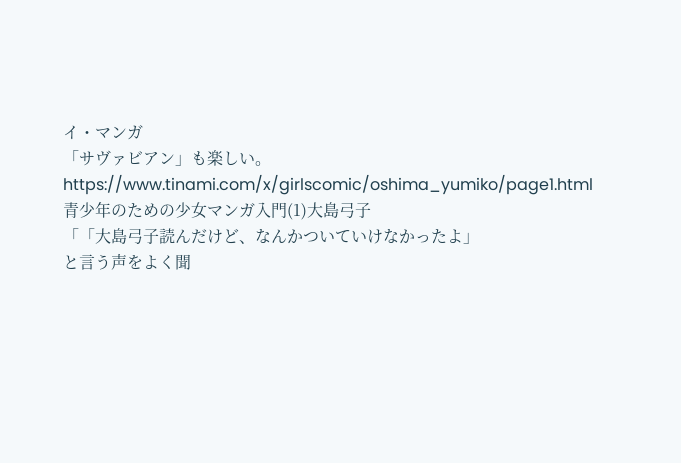イ・マンガ
「サヴァビアン」も楽しい。
https://www.tinami.com/x/girlscomic/oshima_yumiko/page1.html
青少年のための少女マンガ入門(1)大島弓子
「「大島弓子読んだけど、なんかついていけなかったよ」
と言う声をよく聞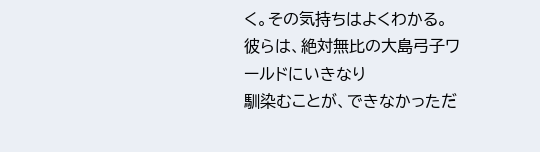く。その気持ちはよくわかる。
彼らは、絶対無比の大島弓子ワールドにいきなり
馴染むことが、できなかっただ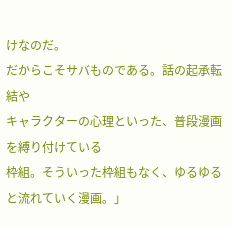けなのだ。
だからこそサバものである。話の起承転結や
キャラクターの心理といった、普段漫画を縛り付けている
枠組。そういった枠組もなく、ゆるゆると流れていく漫画。」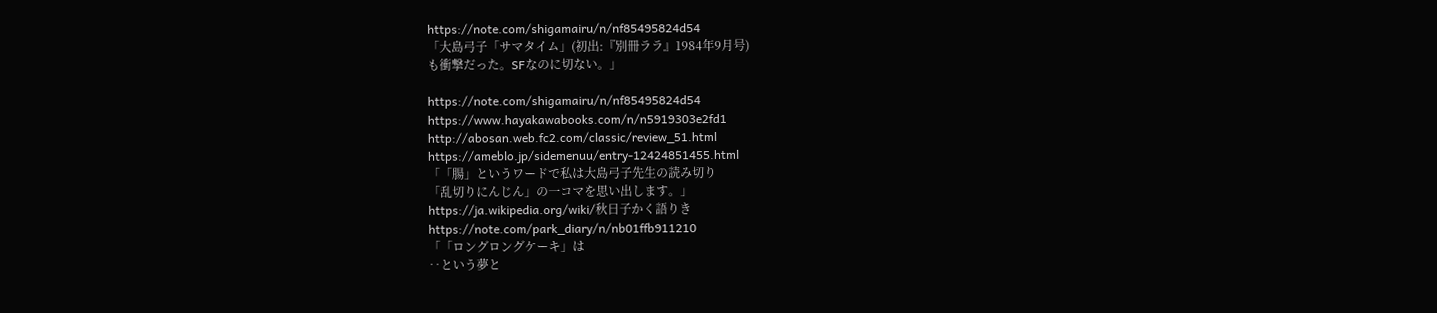https://note.com/shigamairu/n/nf85495824d54
「大島弓子「サマタイム」(初出:『別冊ララ』1984年9月号)
も衝撃だった。SFなのに切ない。」

https://note.com/shigamairu/n/nf85495824d54
https://www.hayakawabooks.com/n/n5919303e2fd1
http://abosan.web.fc2.com/classic/review_51.html
https://ameblo.jp/sidemenuu/entry-12424851455.html
「「腸」というワードで私は大島弓子先生の読み切り
「乱切りにんじん」の一コマを思い出します。」
https://ja.wikipedia.org/wiki/秋日子かく語りき
https://note.com/park_diary/n/nb01ffb911210
「「ロングロングケーキ」は
‥という夢と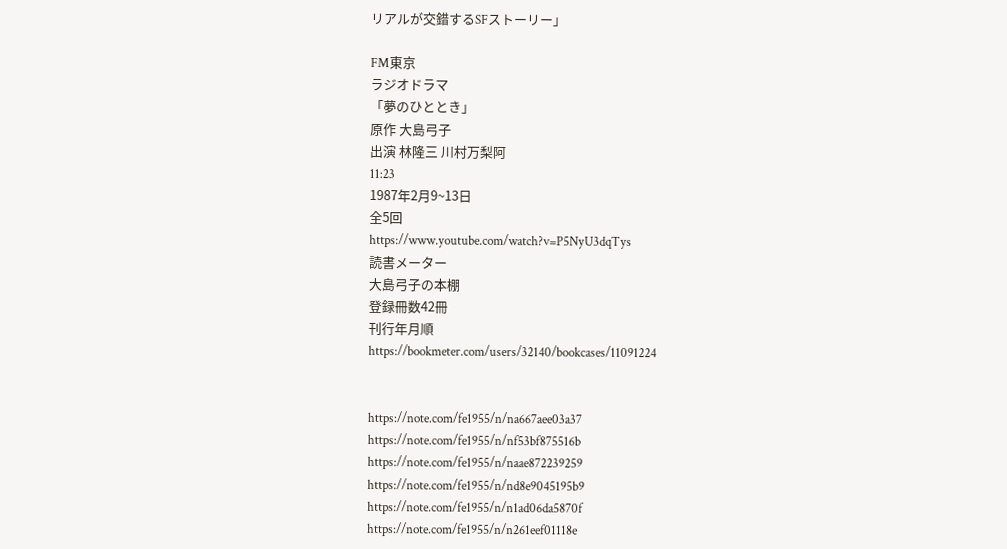リアルが交錯するSFストーリー」

FM東京
ラジオドラマ
「夢のひととき」
原作 大島弓子
出演 林隆三 川村万梨阿
11:23
1987年2月9~13日
全5回
https://www.youtube.com/watch?v=P5NyU3dqTys
読書メーター
大島弓子の本棚
登録冊数42冊
刊行年月順
https://bookmeter.com/users/32140/bookcases/11091224


https://note.com/fe1955/n/na667aee03a37
https://note.com/fe1955/n/nf53bf875516b
https://note.com/fe1955/n/naae872239259
https://note.com/fe1955/n/nd8e9045195b9
https://note.com/fe1955/n/n1ad06da5870f
https://note.com/fe1955/n/n261eef01118e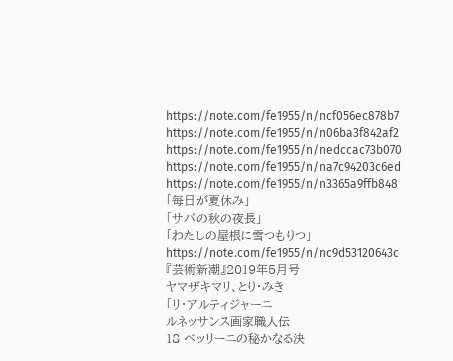https://note.com/fe1955/n/ncf056ec878b7
https://note.com/fe1955/n/n06ba3f842af2
https://note.com/fe1955/n/nedccac73b070
https://note.com/fe1955/n/na7c94203c6ed
https://note.com/fe1955/n/n3365a9ffb848
「毎日が夏休み」
「サバの秋の夜長」
「わたしの屋根に雪つもりつ」
https://note.com/fe1955/n/nc9d53120643c
『芸術新潮』2019年5月号
ヤマザキマリ、とり・みき
「リ・アルティジャーニ
ルネッサンス画家職人伝
18 ベッリーニの秘かなる決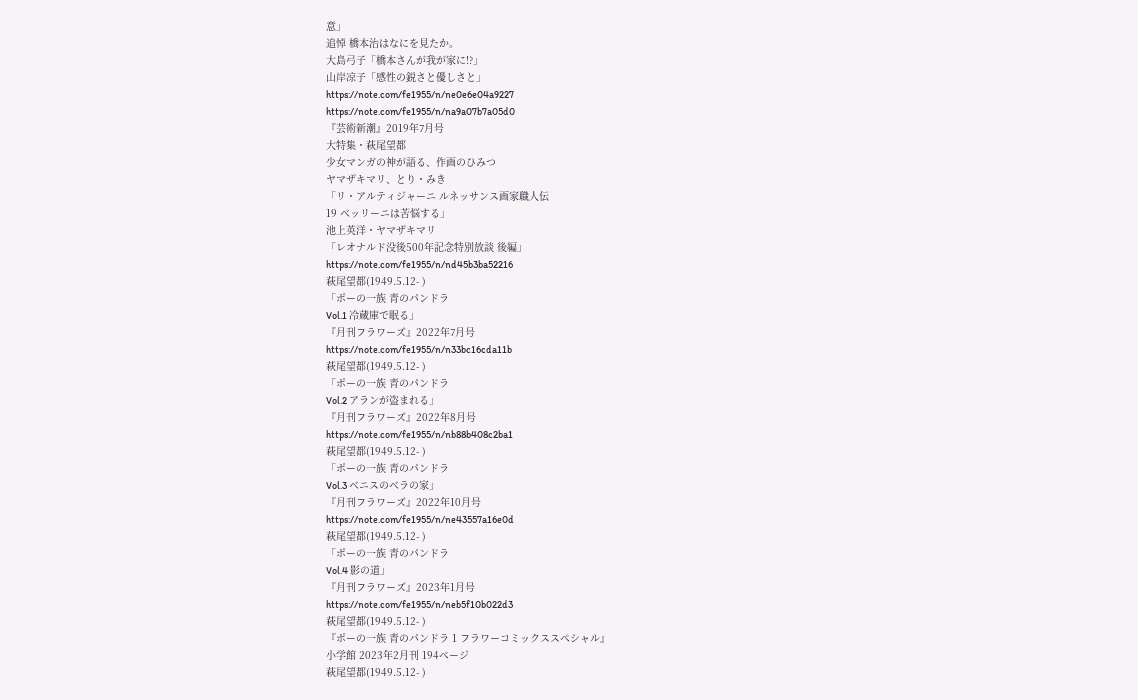意」
追悼 橋本治はなにを見たか。
大島弓子「橋本さんが我が家に!?」
山岸凉子「感性の鋭さと優しさと」
https://note.com/fe1955/n/ne0e6e04a9227
https://note.com/fe1955/n/na9a07b7a05d0
『芸術新潮』2019年7月号
大特集・萩尾望都
少女マンガの神が語る、作画のひみつ
ヤマザキマリ、とり・みき
「リ・アルティジャーニ ルネッサンス画家職人伝
19 ベッリーニは苦悩する」
池上英洋・ヤマザキマリ
「レオナルド没後500年記念特別放談 後編」
https://note.com/fe1955/n/nd45b3ba52216
萩尾望都(1949.5.12- )
「ポーの一族 青のパンドラ
Vol.1 冷蔵庫で眠る」
『月刊フラワーズ』2022年7月号
https://note.com/fe1955/n/n33bc16cda11b
萩尾望都(1949.5.12- )
「ポーの一族 青のパンドラ
Vol.2 アランが盗まれる」
『月刊フラワーズ』2022年8月号
https://note.com/fe1955/n/nb88b408c2ba1
萩尾望都(1949.5.12- )
「ポーの一族 青のパンドラ
Vol.3 ベニスのベラの家」
『月刊フラワーズ』2022年10月号
https://note.com/fe1955/n/ne43557a16e0d
萩尾望都(1949.5.12- )
「ポーの一族 青のパンドラ
Vol.4 影の道」
『月刊フラワーズ』2023年1月号
https://note.com/fe1955/n/neb5f10b022d3
萩尾望都(1949.5.12- )
『ポーの一族 青のパンドラ 1 フラワーコミックススペシャル』
小学館 2023年2月刊 194ページ
萩尾望都(1949.5.12- )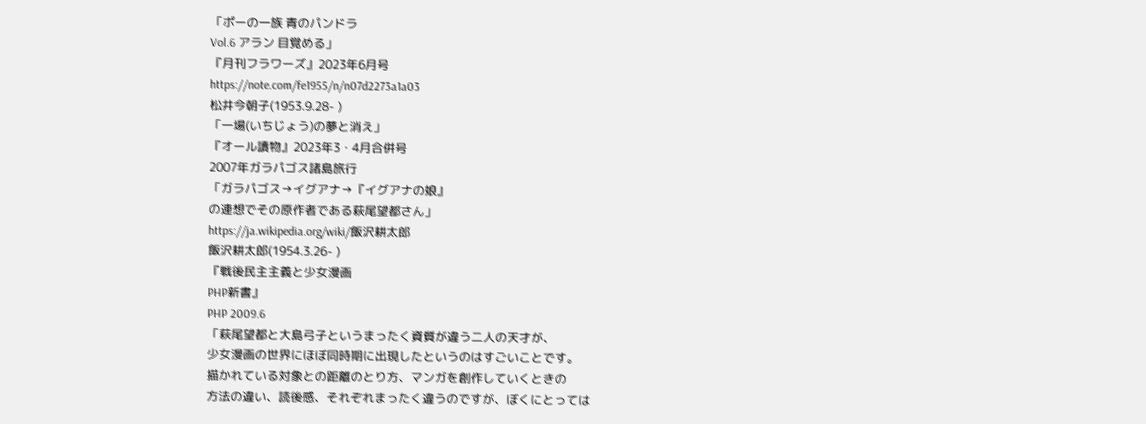「ポーの一族 青のパンドラ
Vol.6 アラン 目覚める」
『月刊フラワーズ』2023年6月号
https://note.com/fe1955/n/n07d2273a1a03
松井今朝子(1953.9.28- )
「一場(いちじょう)の夢と消え」
『オール讀物』2023年3・4月合併号
2007年ガラパゴス諸島旅行
「ガラパゴス→イグアナ→『イグアナの娘』
の連想でその原作者である萩尾望都さん」
https://ja.wikipedia.org/wiki/飯沢耕太郎
飯沢耕太郎(1954.3.26- )
『戦後民主主義と少女漫画
PHP新書』
PHP 2009.6
「萩尾望都と大島弓子というまったく資質が違う二人の天才が、
少女漫画の世界にほぼ同時期に出現したというのはすごいことです。
描かれている対象との距離のとり方、マンガを創作していくときの
方法の違い、読後感、それぞれまったく違うのですが、ぼくにとっては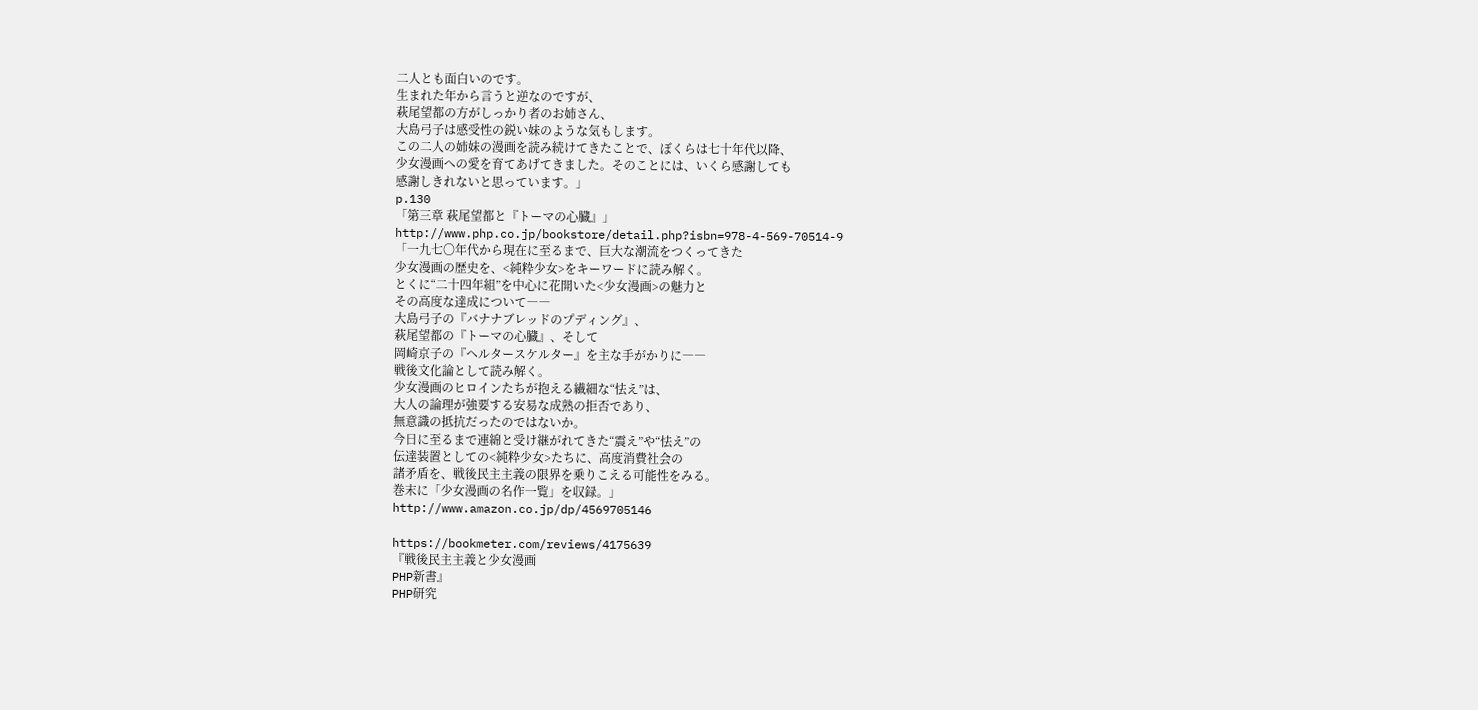二人とも面白いのです。
生まれた年から言うと逆なのですが、
萩尾望都の方がしっかり者のお姉さん、
大島弓子は感受性の鋭い妹のような気もします。
この二人の姉妹の漫画を読み続けてきたことで、ぼくらは七十年代以降、
少女漫画への愛を育てあげてきました。そのことには、いくら感謝しても
感謝しきれないと思っています。」
p.130
「第三章 萩尾望都と『トーマの心臓』」
http://www.php.co.jp/bookstore/detail.php?isbn=978-4-569-70514-9
「一九七〇年代から現在に至るまで、巨大な潮流をつくってきた
少女漫画の歴史を、<純粋少女>をキーワードに読み解く。
とくに“二十四年組”を中心に花開いた<少女漫画>の魅力と
その高度な達成について――
大島弓子の『バナナブレッドのプディング』、
萩尾望都の『トーマの心臓』、そして
岡崎京子の『ヘルタースケルター』を主な手がかりに――
戦後文化論として読み解く。
少女漫画のヒロインたちが抱える繊細な“怯え”は、
大人の論理が強要する安易な成熟の拒否であり、
無意識の抵抗だったのではないか。
今日に至るまで連綿と受け継がれてきた“震え”や“怯え”の
伝達装置としての<純粋少女>たちに、高度消費社会の
諸矛盾を、戦後民主主義の限界を乗りこえる可能性をみる。
巻末に「少女漫画の名作一覧」を収録。」
http://www.amazon.co.jp/dp/4569705146

https://bookmeter.com/reviews/4175639
『戦後民主主義と少女漫画
PHP新書』
PHP研究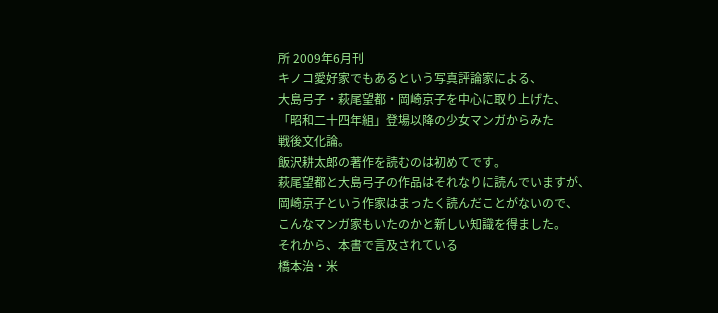所 2009年6月刊
キノコ愛好家でもあるという写真評論家による、
大島弓子・萩尾望都・岡崎京子を中心に取り上げた、
「昭和二十四年組」登場以降の少女マンガからみた
戦後文化論。
飯沢耕太郎の著作を読むのは初めてです。
萩尾望都と大島弓子の作品はそれなりに読んでいますが、
岡崎京子という作家はまったく読んだことがないので、
こんなマンガ家もいたのかと新しい知識を得ました。
それから、本書で言及されている
橋本治・米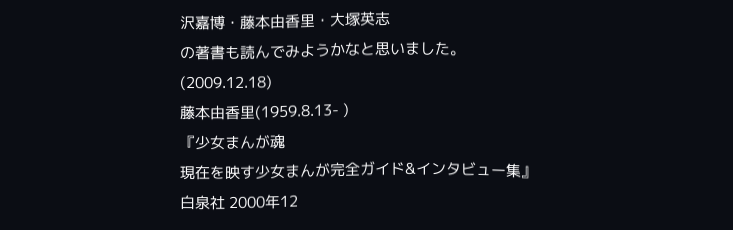沢嘉博・藤本由香里・大塚英志
の著書も読んでみようかなと思いました。
(2009.12.18)
藤本由香里(1959.8.13- )
『少女まんが魂
現在を映す少女まんが完全ガイド&インタビュー集』
白泉社 2000年12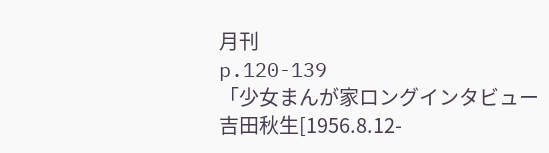月刊
p.120-139
「少女まんが家ロングインタビュー
吉田秋生[1956.8.12-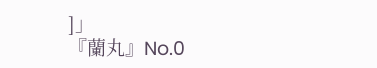]」
『蘭丸』No.0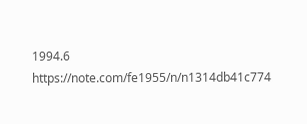1994.6
https://note.com/fe1955/n/n1314db41c774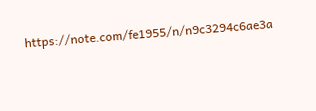https://note.com/fe1955/n/n9c3294c6ae3a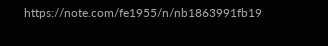https://note.com/fe1955/n/nb1863991fb19